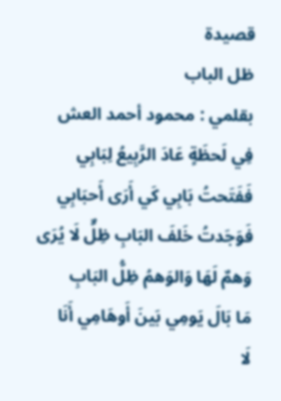قصيدة
ظل الباب
بقلمي : محمود أحمد العش
فِي لَحظَةٍ عَادَ الرَّبِيعُ لِبَابِي
فَفَتَحتُ بَابِي كَي أَرَى أَحبَابِي
فَوَجَدتُ خَلفَ البَابِ ظِلٌّ لَا يُرَى
وَهمٌ لَهَا وَالوَهمُ ظِلُّ البَابِ
مَا بَالَ يَومِي بَينَ أَوهَامِي أَنَا
لَا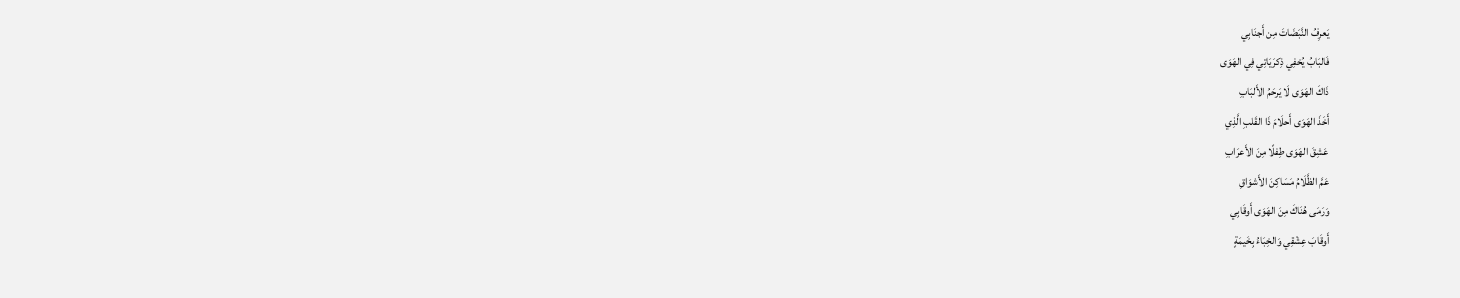يَعرِفُ النَّبَضَاتَ مِن أَجنَابِي
فَالبَابُ يُخفِي ذِكرَيَاتِي فِي الهَوَى
ذَاكَ الهَوَى لَا يَرحَمُ الأَلبَابِ
أَخَذَ الهَوَى أَحلَامَ ذَا القَلبِ الَّذِي
عَشِقَ الهَوَى طِفلًا مِنَ الأَعرَابِ
عَمَّ الظَّلَامُ مَسَاكِنَ الأَشوَاقِ
وَرَمَى هُنَاكَ مِنَ الهَوَى أَوقَابِي
أَوقَابَ عِشْقِي وَالخِبَاءُ بِخَيمَةٍ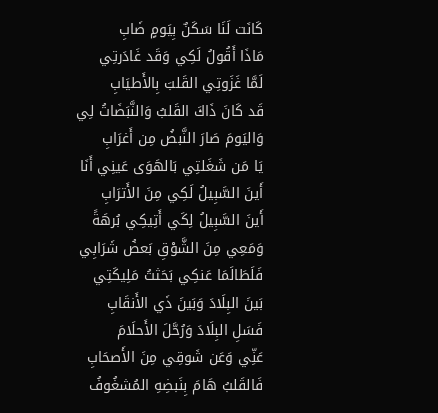كَانَت لَنَا سَكَنٌ بِيَومٍ ضَابِ
مَاذَا أَقُولُ لَكِي وَقَد غَادَرتِي
لَمَّا غَزَوتِي القَلبَ بِالأَطيَابِ
قَد كَانَ ذَاكَ القَلبُ وَالنَّبَضَاتُ لِي
وَاليَومَ صَارَ النَّبضُ مِن أَغرَابِ
يَا مَن شَغَلتِي بَالهَوَى عَينِي أَنَا
أَينَ السَّبِيلُ لَكِي مِنَ الأَترَابِ
أَينَ السَّبِيلُ لِكَي أَتِيكِي بُرهَةً
وَمَعِي مِنَ الشَّوْقِ بَعضُ شَرَابِي
فَلَطَالَمَا عَنكِي بَحَثتُ مَلِيكَتِي
بَينَ البِلَادَ وَبَينَ ذَي الأَنقَابِ
فَسَلِ البِلَادَ وَرُحَّلَ الأَحلَامَ
عَنِّي وَعَن شَوقِي مِنَ الأَصحَابِ
فَالقَلبُ هَامَ بِنَبضِهِ المُشغُوفُ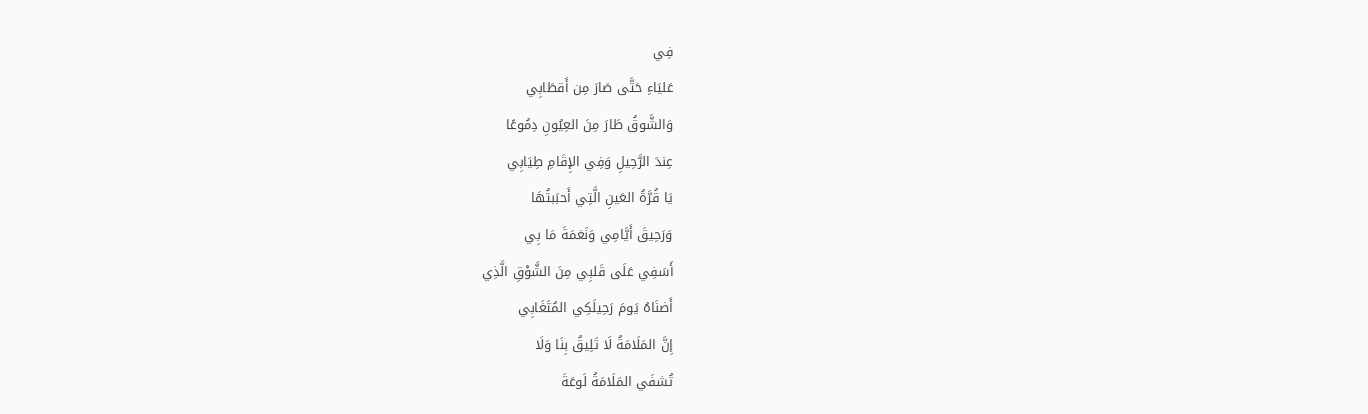فِي
عَليَاءِ حَتَّى صَارَ مِن أَقطَابِي
وَالشَّوقُ طَارَ مِنَ العِيُونِ دِمُوعًا
عِندَ الرَّحِيلِ وَفِي الإِقَامِ طِيَابِي
يَا قُرَّةُ العَينِ الَّتِي أَحبَبتُهَا
وَرَحِيقَ أَيَّامِي وَنَغمَةَ مَا بِي
أَسَفِي عَلَى قَلبِي مِنَ الشَّوْقِ الَّذِي
أَضنَاهُ يَومَ رَحِيلَكِي المُتَغَابِي
إِنَّ المَلَامَةُ لَا تَلِيقُ بِنَا وَلَا
تُشفَي المَلَامَةُ لَوعَةَ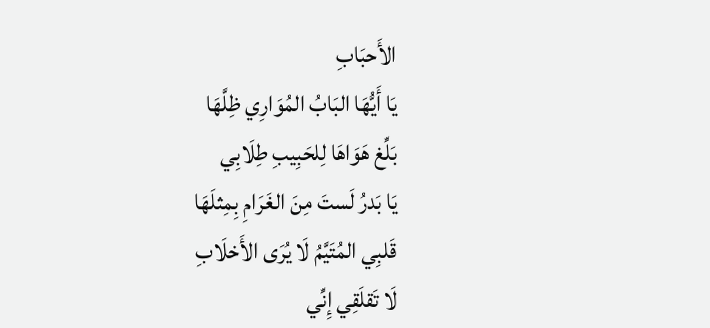الأَحبَابِ
يَا أَيُّهَا البَابُ المُوَارِي ظِلَّهَا
بَلِّغ هَوَاهَا لِلحَبِيبِ طِلَابِي
يَا بَدرُ لَستَ مِنَ الغَرَامِ بِمِثلَهَا
قَلبِي المُتَيَّمُ لَا يُرَى الأَخلَابِ
لَا تَقلَقِي إِنِّي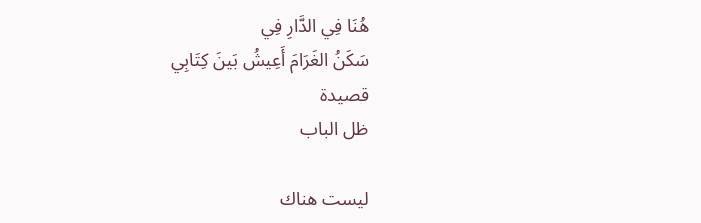هُنَا فِي الدَّارِ فِي
سَكَنُ الغَرَامَ أَعِيشُ بَينَ كِتَابِي
قصيدة
ظل الباب

ليست هناك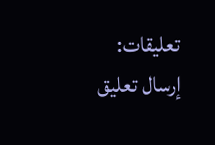تعليقات:
إرسال تعليق